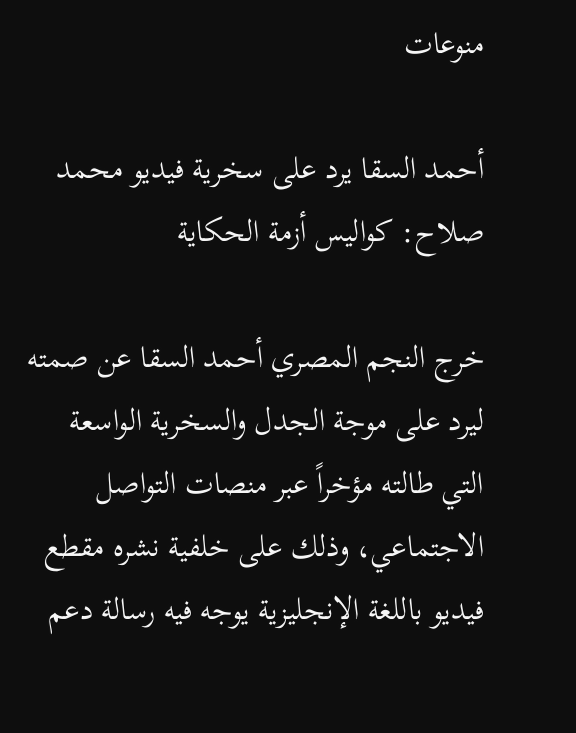منوعات

أحمد السقا يرد على سخرية فيديو محمد صلاح: كواليس أزمة الحكاية

خرج النجم المصري أحمد السقا عن صمته ليرد على موجة الجدل والسخرية الواسعة التي طالته مؤخراً عبر منصات التواصل الاجتماعي، وذلك على خلفية نشره مقطع فيديو باللغة الإنجليزية يوجه فيه رسالة دعم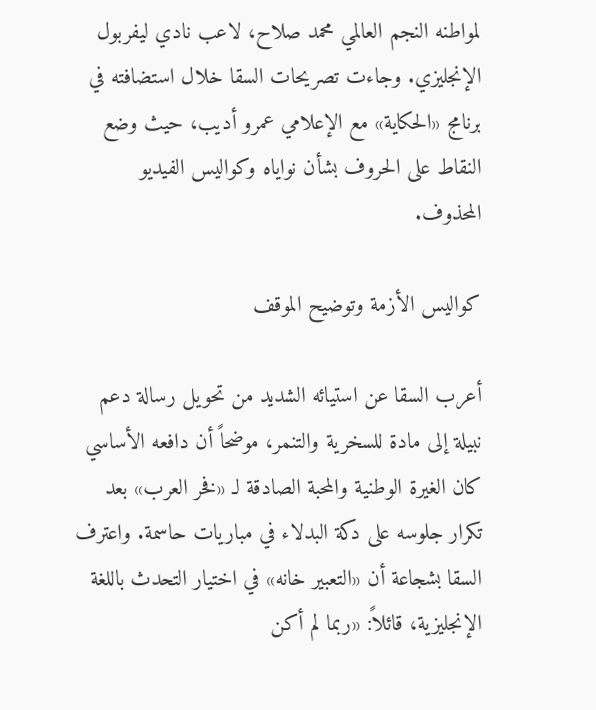لمواطنه النجم العالمي محمد صلاح، لاعب نادي ليفربول الإنجليزي. وجاءت تصريحات السقا خلال استضافته في برنامج «الحكاية» مع الإعلامي عمرو أديب، حيث وضع النقاط على الحروف بشأن نواياه وكواليس الفيديو المحذوف.

كواليس الأزمة وتوضيح الموقف

أعرب السقا عن استيائه الشديد من تحويل رسالة دعم نبيلة إلى مادة للسخرية والتنمر، موضحاً أن دافعه الأساسي كان الغيرة الوطنية والمحبة الصادقة لـ «فخر العرب» بعد تكرار جلوسه على دكة البدلاء في مباريات حاسمة. واعترف السقا بشجاعة أن «التعبير خانه» في اختيار التحدث باللغة الإنجليزية، قائلاً: «ربما لم أكن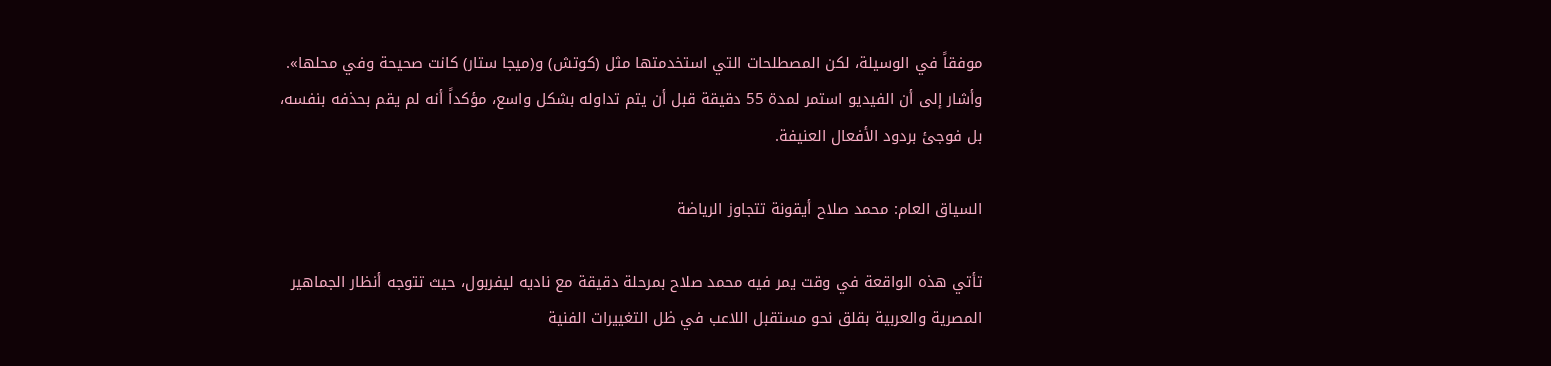موفقاً في الوسيلة، لكن المصطلحات التي استخدمتها مثل (كوتش) و(ميجا ستار) كانت صحيحة وفي محلها». وأشار إلى أن الفيديو استمر لمدة 55 دقيقة قبل أن يتم تداوله بشكل واسع، مؤكداً أنه لم يقم بحذفه بنفسه، بل فوجئ بردود الأفعال العنيفة.

السياق العام: محمد صلاح أيقونة تتجاوز الرياضة

تأتي هذه الواقعة في وقت يمر فيه محمد صلاح بمرحلة دقيقة مع ناديه ليفربول، حيث تتوجه أنظار الجماهير المصرية والعربية بقلق نحو مستقبل اللاعب في ظل التغييرات الفنية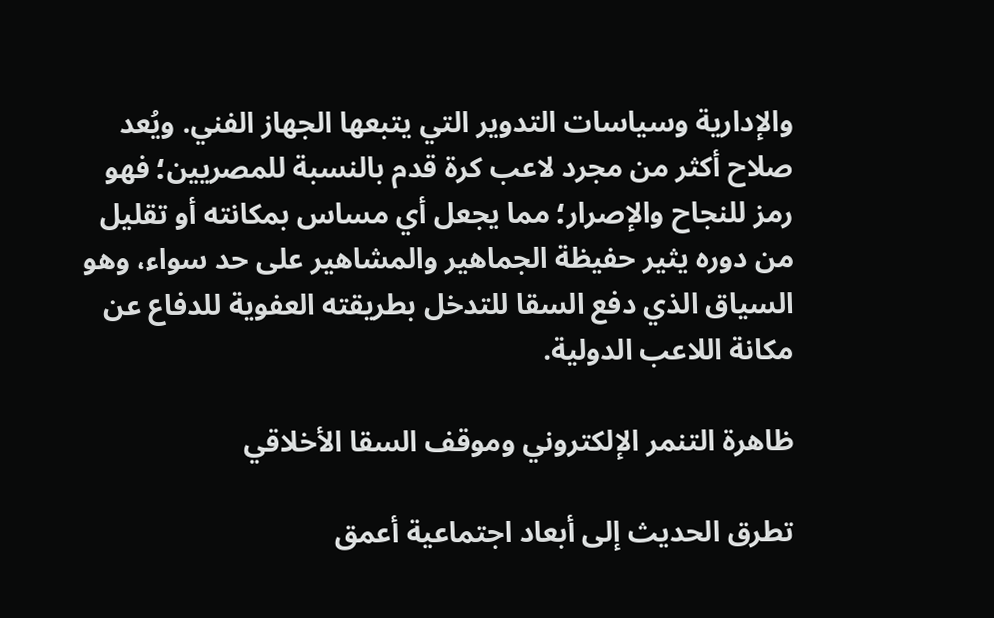والإدارية وسياسات التدوير التي يتبعها الجهاز الفني. ويُعد صلاح أكثر من مجرد لاعب كرة قدم بالنسبة للمصريين؛ فهو رمز للنجاح والإصرار؛ مما يجعل أي مساس بمكانته أو تقليل من دوره يثير حفيظة الجماهير والمشاهير على حد سواء، وهو السياق الذي دفع السقا للتدخل بطريقته العفوية للدفاع عن مكانة اللاعب الدولية.

ظاهرة التنمر الإلكتروني وموقف السقا الأخلاقي

تطرق الحديث إلى أبعاد اجتماعية أعمق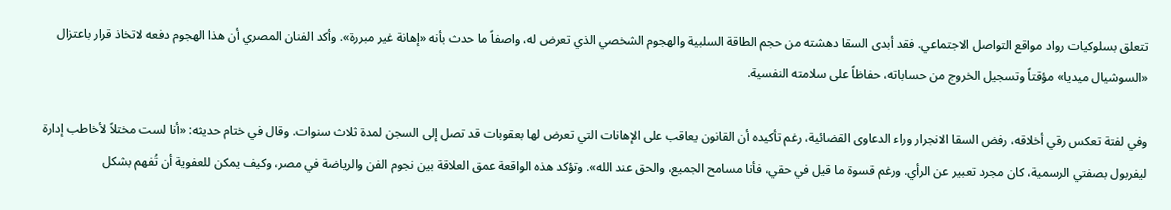تتعلق بسلوكيات رواد مواقع التواصل الاجتماعي. فقد أبدى السقا دهشته من حجم الطاقة السلبية والهجوم الشخصي الذي تعرض له، واصفاً ما حدث بأنه «إهانة غير مبررة». وأكد الفنان المصري أن هذا الهجوم دفعه لاتخاذ قرار باعتزال «السوشيال ميديا» مؤقتاً وتسجيل الخروج من حساباته، حفاظاً على سلامته النفسية.

وفي لفتة تعكس رقي أخلاقه، رفض السقا الانجرار وراء الدعاوى القضائية، رغم تأكيده أن القانون يعاقب على الإهانات التي تعرض لها بعقوبات قد تصل إلى السجن لمدة ثلاث سنوات. وقال في ختام حديثه: «أنا لست مختلاً لأخاطب إدارة ليفربول بصفتي الرسمية، كان مجرد تعبير عن الرأي. ورغم قسوة ما قيل في حقي، فأنا مسامح الجميع، والحق عند الله». وتؤكد هذه الواقعة عمق العلاقة بين نجوم الفن والرياضة في مصر، وكيف يمكن للعفوية أن تُفهم بشكل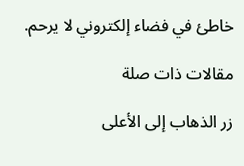خاطئ في فضاء إلكتروني لا يرحم.

مقالات ذات صلة

زر الذهاب إلى الأعلى